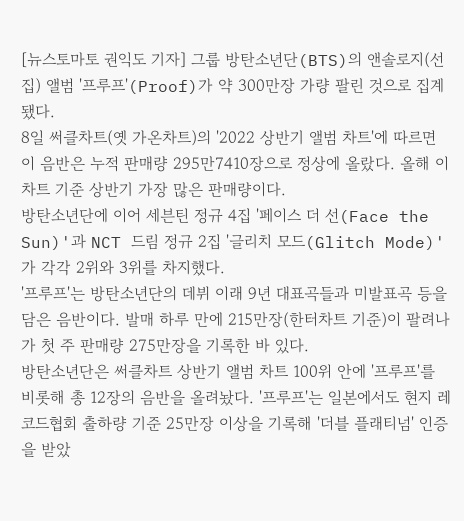[뉴스토마토 권익도 기자] 그룹 방탄소년단(BTS)의 앤솔로지(선집) 앨범 '프루프'(Proof)가 약 300만장 가량 팔린 것으로 집계됐다.
8일 써클차트(옛 가온차트)의 '2022 상반기 앨범 차트'에 따르면 이 음반은 누적 판매량 295만7410장으로 정상에 올랐다. 올해 이 차트 기준 상반기 가장 많은 판매량이다.
방탄소년단에 이어 세븐틴 정규 4집 '페이스 더 선(Face the Sun)'과 NCT 드림 정규 2집 '글리치 모드(Glitch Mode)'가 각각 2위와 3위를 차지했다.
'프루프'는 방탄소년단의 데뷔 이래 9년 대표곡들과 미발표곡 등을 담은 음반이다. 발매 하루 만에 215만장(한터차트 기준)이 팔려나가 첫 주 판매량 275만장을 기록한 바 있다.
방탄소년단은 써클차트 상반기 앨범 차트 100위 안에 '프루프'를 비롯해 총 12장의 음반을 올려놨다. '프루프'는 일본에서도 현지 레코드협회 출하량 기준 25만장 이상을 기록해 '더블 플래티넘' 인증을 받았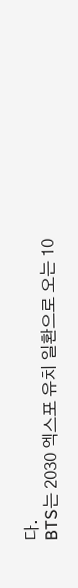다.
BTS는 2030 엑스포 유치 일환으로 오는 10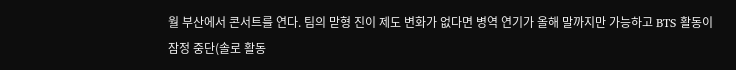월 부산에서 콘서트를 연다. 팀의 맏형 진이 제도 변화가 없다면 병역 연기가 올해 말까지만 가능하고 BTS 활동이 잠정 중단(솔로 활동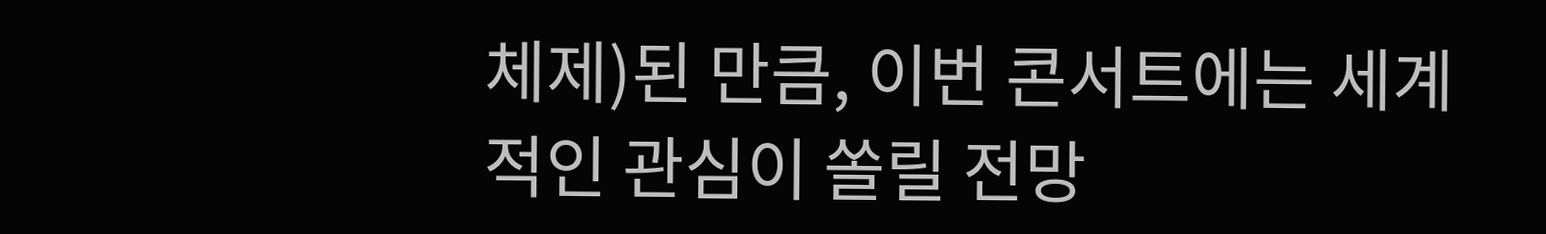체제)된 만큼, 이번 콘서트에는 세계적인 관심이 쏠릴 전망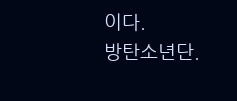이다.
방탄소년단.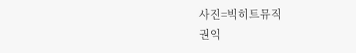사진=빅히트뮤직
권익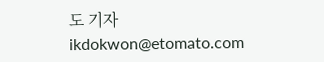도 기자 ikdokwon@etomato.com